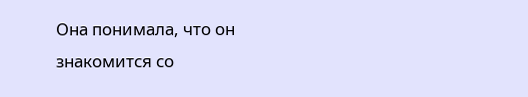Она понимала, что он знакомится со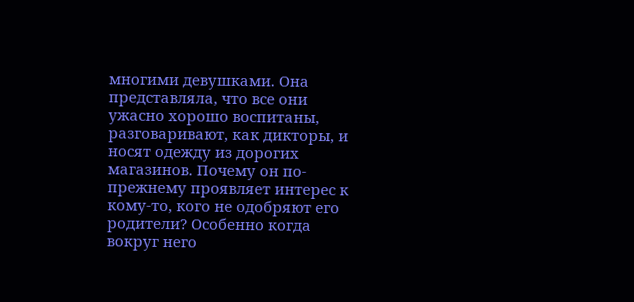многими девушками. Она представляла, что все они ужасно хорошо воспитаны, разговаривают, как дикторы, и носят одежду из дорогих магазинов. Почему он по-прежнему проявляет интерес к кому-то, кого не одобряют его родители? Особенно когда вокруг него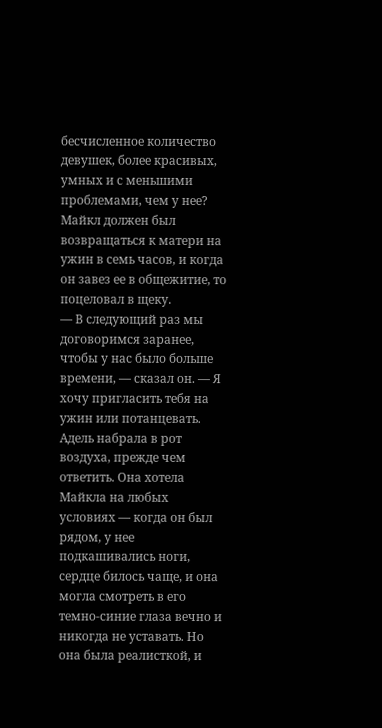бесчисленное количество девушек, более красивых, умных и с меньшими проблемами, чем у нее?
Майкл должен был возвращаться к матери на ужин в семь часов, и когда он завез ее в общежитие, то поцеловал в щеку.
— В следующий раз мы договоримся заранее, чтобы у нас было больше времени, — сказал он. — Я хочу пригласить тебя на ужин или потанцевать.
Адель набрала в рот воздуха, прежде чем ответить. Она хотела Майкла на любых условиях — когда он был рядом, у нее подкашивались ноги, сердце билось чаще, и она могла смотреть в его темно-синие глаза вечно и никогда не уставать. Но она была реалисткой, и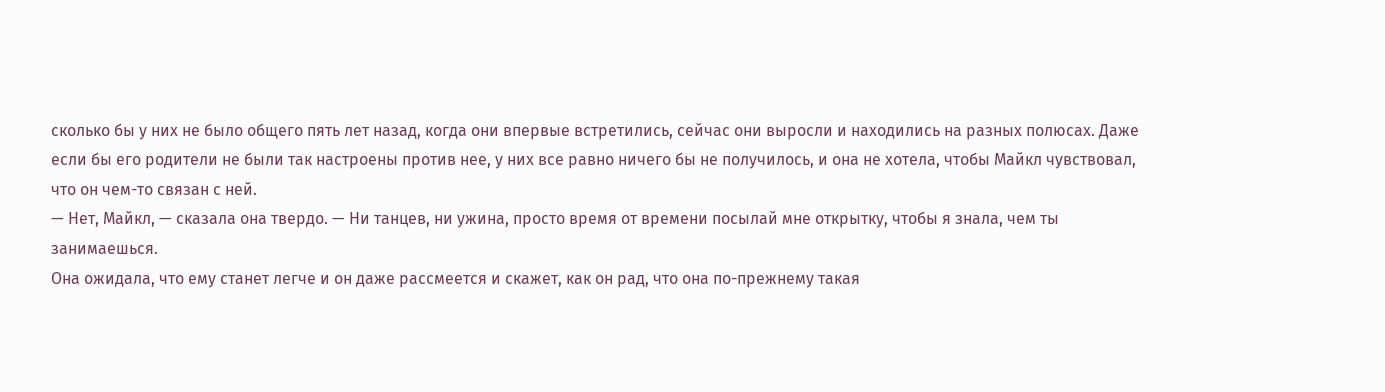сколько бы у них не было общего пять лет назад, когда они впервые встретились, сейчас они выросли и находились на разных полюсах. Даже если бы его родители не были так настроены против нее, у них все равно ничего бы не получилось, и она не хотела, чтобы Майкл чувствовал, что он чем-то связан с ней.
— Нет, Майкл, — сказала она твердо. — Ни танцев, ни ужина, просто время от времени посылай мне открытку, чтобы я знала, чем ты занимаешься.
Она ожидала, что ему станет легче и он даже рассмеется и скажет, как он рад, что она по-прежнему такая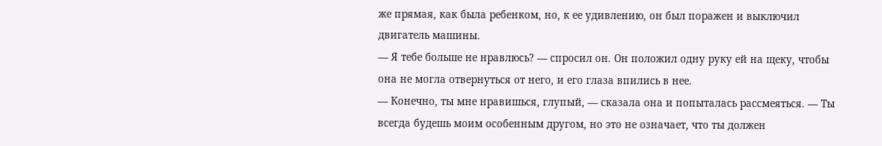же прямая, как была ребенком, но, к ее удивлению, он был поражен и выключил двигатель машины.
— Я тебе больше не нравлюсь? — спросил он. Он положил одну руку ей на щеку, чтобы она не могла отвернуться от него, и его глаза впились в нее.
— Конечно, ты мне нравишься, глупый, — сказала она и попыталась рассмеяться. — Ты всегда будешь моим особенным другом, но это не означает, что ты должен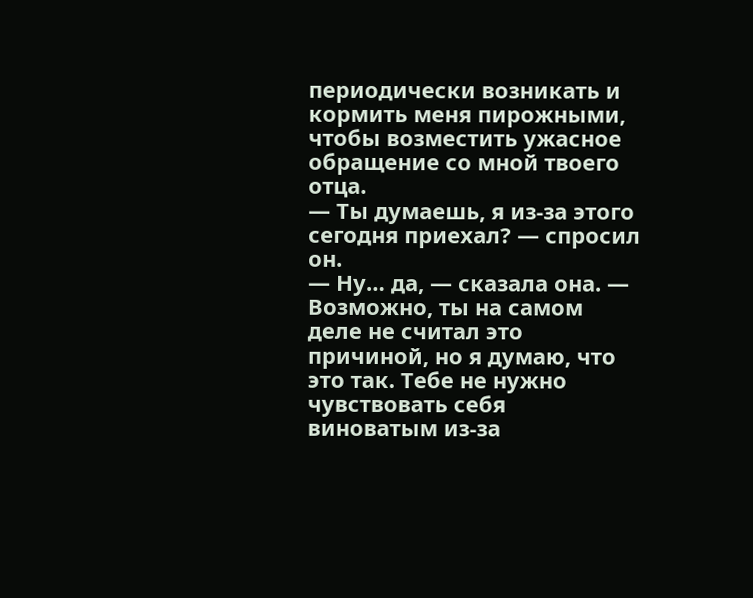периодически возникать и кормить меня пирожными, чтобы возместить ужасное обращение со мной твоего отца.
— Ты думаешь, я из-за этого сегодня приехал? — спросил он.
— Ну… да, — сказала она. — Возможно, ты на самом деле не считал это причиной, но я думаю, что это так. Тебе не нужно чувствовать себя виноватым из-за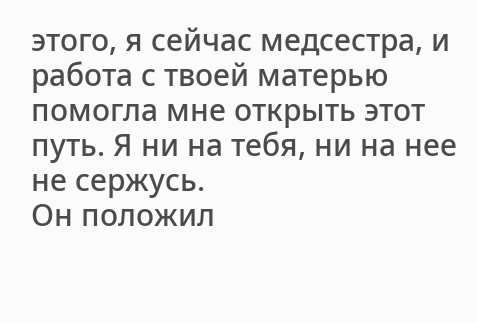этого, я сейчас медсестра, и работа с твоей матерью помогла мне открыть этот путь. Я ни на тебя, ни на нее не сержусь.
Он положил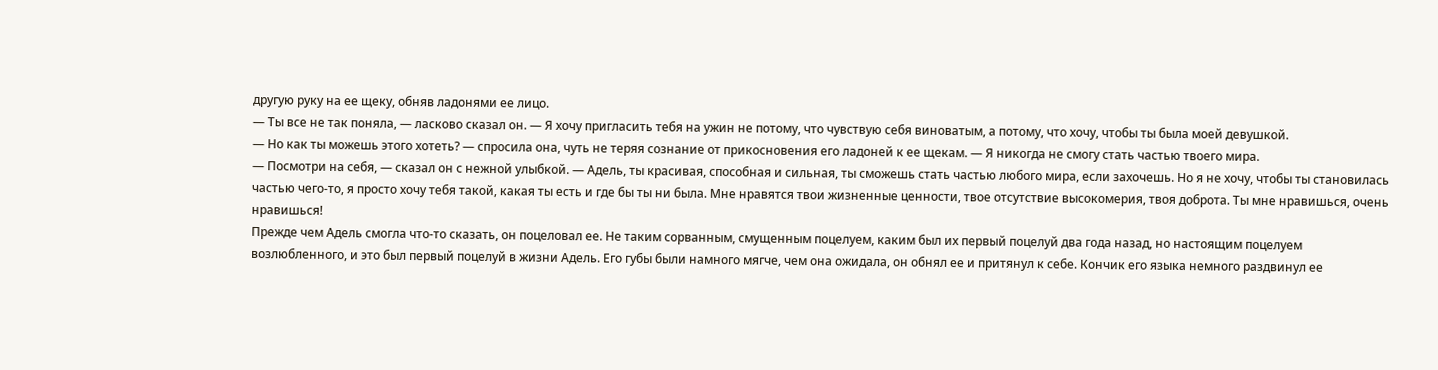другую руку на ее щеку, обняв ладонями ее лицо.
— Ты все не так поняла, — ласково сказал он. — Я хочу пригласить тебя на ужин не потому, что чувствую себя виноватым, а потому, что хочу, чтобы ты была моей девушкой.
— Но как ты можешь этого хотеть? — спросила она, чуть не теряя сознание от прикосновения его ладоней к ее щекам. — Я никогда не смогу стать частью твоего мира.
— Посмотри на себя, — сказал он с нежной улыбкой. — Адель, ты красивая, способная и сильная, ты сможешь стать частью любого мира, если захочешь. Но я не хочу, чтобы ты становилась частью чего-то, я просто хочу тебя такой, какая ты есть и где бы ты ни была. Мне нравятся твои жизненные ценности, твое отсутствие высокомерия, твоя доброта. Ты мне нравишься, очень нравишься!
Прежде чем Адель смогла что-то сказать, он поцеловал ее. Не таким сорванным, смущенным поцелуем, каким был их первый поцелуй два года назад, но настоящим поцелуем возлюбленного, и это был первый поцелуй в жизни Адель. Его губы были намного мягче, чем она ожидала, он обнял ее и притянул к себе. Кончик его языка немного раздвинул ее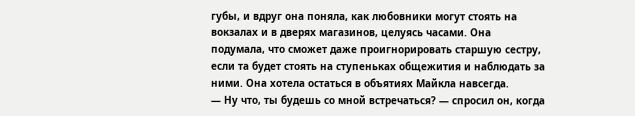губы, и вдруг она поняла, как любовники могут стоять на вокзалах и в дверях магазинов, целуясь часами. Она подумала, что сможет даже проигнорировать старшую сестру, если та будет стоять на ступеньках общежития и наблюдать за ними. Она хотела остаться в объятиях Майкла навсегда.
— Ну что, ты будешь со мной встречаться? — спросил он, когда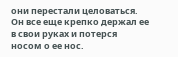они перестали целоваться. Он все еще крепко держал ее в свои руках и потерся носом о ее нос.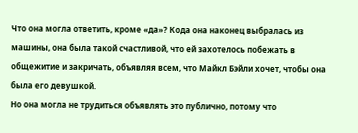Что она могла ответить, кроме «да»? Кода она наконец выбралась из машины, она была такой счастливой, что ей захотелось побежать в общежитие и закричать, объявляя всем, что Майкл Бэйли хочет, чтобы она была его девушкой.
Но она могла не трудиться объявлять это публично, потому что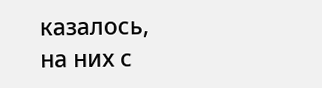казалось, на них с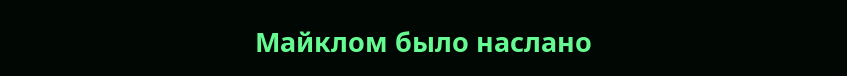Майклом было наслано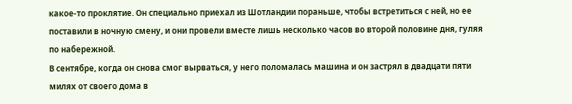какое-то проклятие. Он специально приехал из Шотландии пораньше, чтобы встретиться с ней, но ее поставили в ночную смену, и они провели вместе лишь несколько часов во второй половине дня, гуляя по набережной.
В сентябре, когда он снова смог вырваться, у него поломалась машина и он застрял в двадцати пяти милях от своего дома в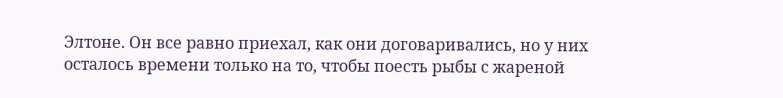Элтоне. Он все равно приехал, как они договаривались, но у них осталось времени только на то, чтобы поесть рыбы с жареной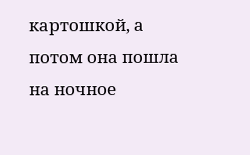картошкой, а потом она пошла на ночное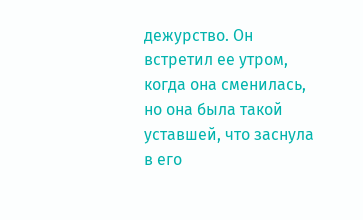дежурство. Он встретил ее утром, когда она сменилась, но она была такой уставшей, что заснула в его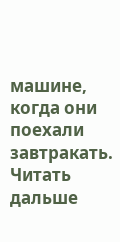машине, когда они поехали завтракать.
Читать дальше